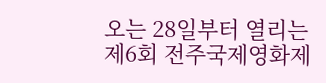오는 28일부터 열리는 제6회 전주국제영화제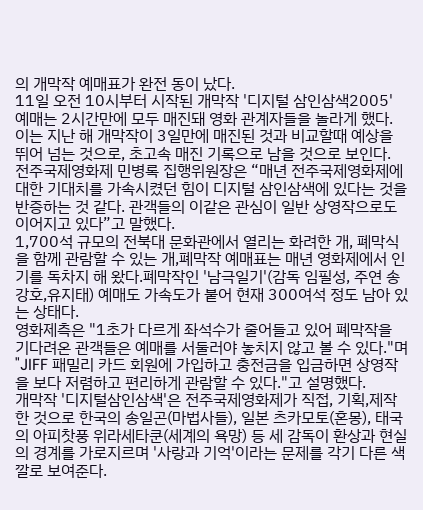의 개막작 예매표가 완전 동이 났다.
11일 오전 10시부터 시작된 개막작 '디지털 삼인삼색2005' 예매는 2시간만에 모두 매진돼 영화 관계자들을 놀라게 했다. 이는 지난 해 개막작이 3일만에 매진된 것과 비교할때 예상을 뛰어 넘는 것으로, 초고속 매진 기록으로 남을 것으로 보인다.
전주국제영화제 민병록 집행위원장은 “매년 전주국제영화제에 대한 기대치를 가속시켰던 힘이 디지털 삼인삼색에 있다는 것을 반증하는 것 같다. 관객들의 이같은 관심이 일반 상영작으로도 이어지고 있다”고 말했다.
1,700석 규모의 전북대 문화관에서 열리는 화려한 개, 폐막식을 함께 관람할 수 있는 개,폐막작 예매표는 매년 영화제에서 인기를 독차지 해 왔다.폐막작인 '남극일기'(감독 임필성, 주연 송강호,유지태) 예매도 가속도가 붙어 현재 300여석 정도 남아 있는 상태다.
영화제측은 "1초가 다르게 좌석수가 줄어들고 있어 폐막작을 기다려온 관객들은 예매를 서둘러야 놓치지 않고 볼 수 있다."며 "JIFF 패밀리 카드 회원에 가입하고 충전금을 입금하면 상영작을 보다 저렴하고 편리하게 관람할 수 있다."고 설명했다.
개막작 '디지털삼인삼색'은 전주국제영화제가 직접, 기획,제작한 것으로 한국의 송일곤(마법사들), 일본 츠카모토(혼몽), 태국의 아피찻풍 위라세타쿤(세계의 욕망) 등 세 감독이 환상과 현실의 경계를 가로지르며 '사랑과 기억'이라는 문제를 각기 다른 색깔로 보여준다.